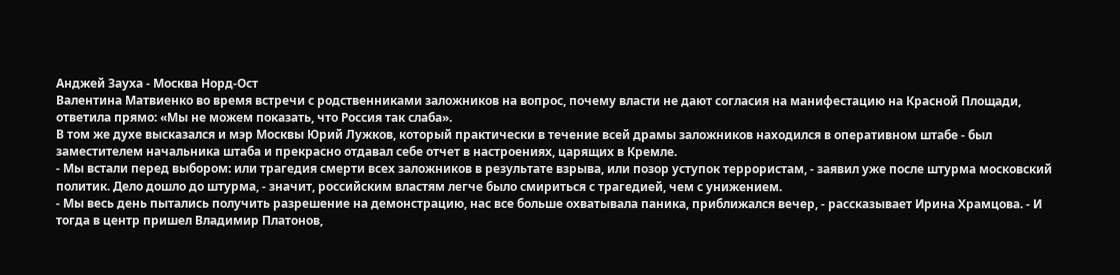Анджей Зауха - Москва Норд-Ост
Валентина Матвиенко во время встречи с родственниками заложников на вопрос, почему власти не дают согласия на манифестацию на Красной Площади, ответила прямо: «Мы не можем показать, что Россия так слаба».
В том же духе высказался и мэр Москвы Юрий Лужков, который практически в течение всей драмы заложников находился в оперативном штабе - был заместителем начальника штаба и прекрасно отдавал себе отчет в настроениях, царящих в Кремле.
- Мы встали перед выбором: или трагедия смерти всех заложников в результате взрыва, или позор уступок террористам, - заявил уже после штурма московский политик. Дело дошло до штурма, - значит, российским властям легче было смириться с трагедией, чем с унижением.
- Мы весь день пытались получить разрешение на демонстрацию, нас все больше охватывала паника, приближался вечер, - рассказывает Ирина Храмцова. - И тогда в центр пришел Владимир Платонов,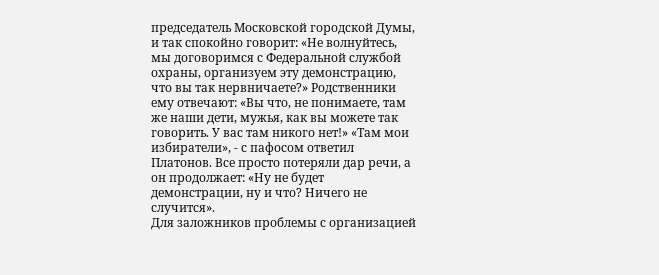председатель Московской городской Думы, и так спокойно говорит: «Не волнуйтесь, мы договоримся с Федеральной службой охраны, организуем эту демонстрацию, что вы так нервничаете?» Родственники ему отвечают: «Вы что, не понимаете, там же наши дети, мужья, как вы можете так говорить. У вас там никого нет!» «Там мои избиратели», - с пафосом ответил Платонов. Все просто потеряли дар речи, а он продолжает: «Ну не будет демонстрации, ну и что? Ничего не случится».
Для заложников проблемы с организацией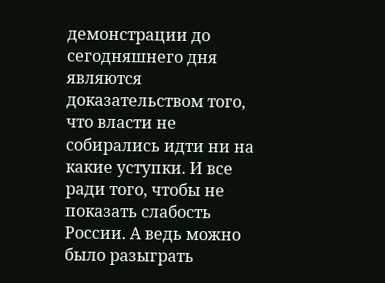демонстрации до сегодняшнего дня являются доказательством того, что власти не собирались идти ни на какие уступки. И все ради того, чтобы не показать слабость России. А ведь можно было разыграть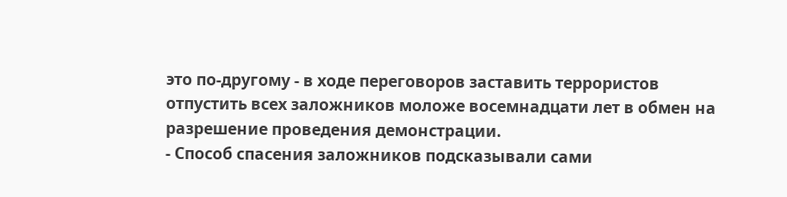это по-другому - в ходе переговоров заставить террористов отпустить всех заложников моложе восемнадцати лет в обмен на разрешение проведения демонстрации.
- Способ спасения заложников подсказывали сами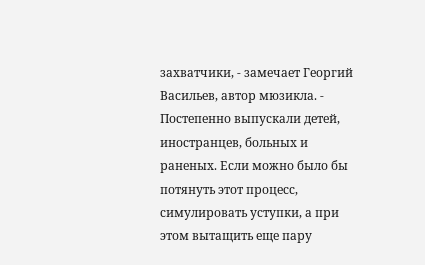захватчики, - замечает Георгий Васильев, автор мюзикла. - Постепенно выпускали детей, иностранцев, больных и раненых. Если можно было бы потянуть этот процесс, симулировать уступки, а при этом вытащить еще пару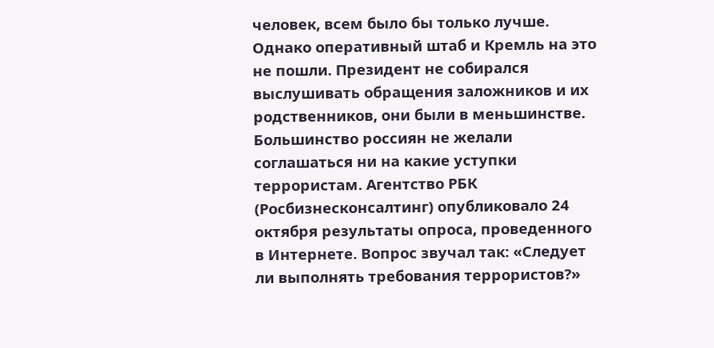человек, всем было бы только лучше.
Однако оперативный штаб и Кремль на это не пошли. Президент не собирался выслушивать обращения заложников и их родственников, они были в меньшинстве. Большинство россиян не желали соглашаться ни на какие уступки террористам. Агентство РБК (Росбизнесконсалтинг) опубликовало 24 октября результаты опроса, проведенного в Интернете. Вопрос звучал так: «Следует ли выполнять требования террористов?»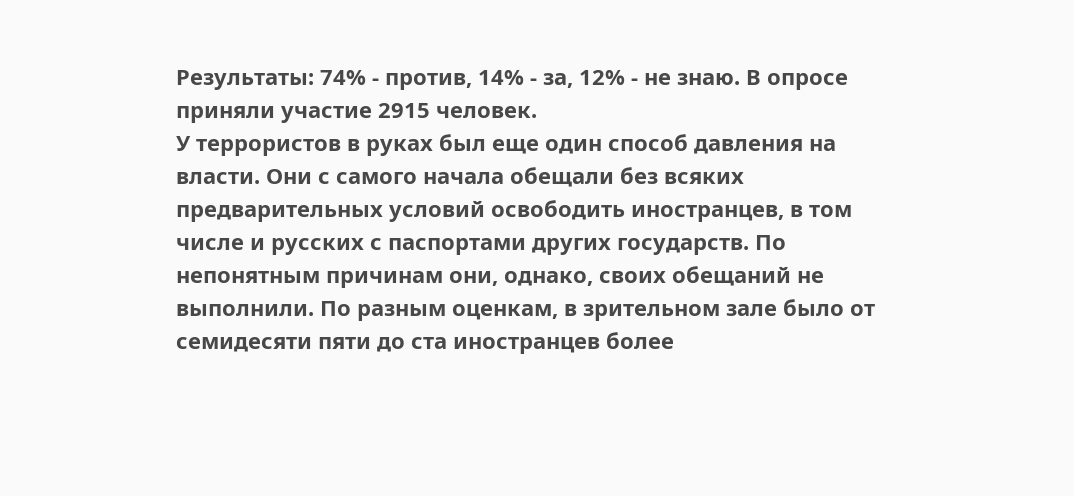Результаты: 74% - против, 14% - за, 12% - не знаю. В опросе приняли участие 2915 человек.
У террористов в руках был еще один способ давления на власти. Они с самого начала обещали без всяких предварительных условий освободить иностранцев, в том числе и русских с паспортами других государств. По непонятным причинам они, однако, своих обещаний не выполнили. По разным оценкам, в зрительном зале было от семидесяти пяти до ста иностранцев более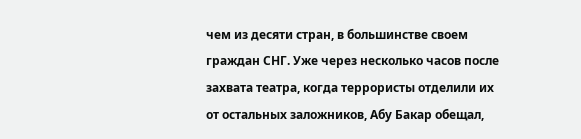чем из десяти стран, в большинстве своем граждан СНГ. Уже через несколько часов после захвата театра, когда террористы отделили их от остальных заложников, Абу Бакар обещал,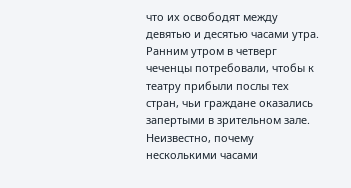что их освободят между девятью и десятью часами утра. Ранним утром в четверг чеченцы потребовали, чтобы к театру прибыли послы тех стран, чьи граждане оказались запертыми в зрительном зале. Неизвестно, почему несколькими часами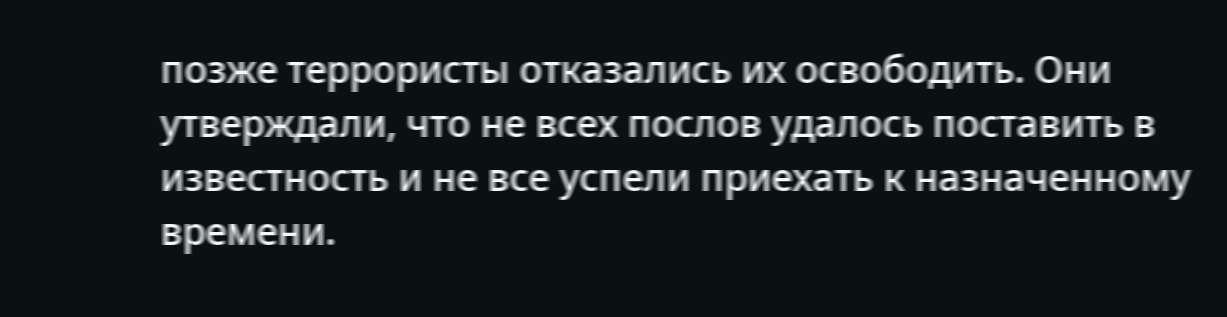позже террористы отказались их освободить. Они утверждали, что не всех послов удалось поставить в известность и не все успели приехать к назначенному времени.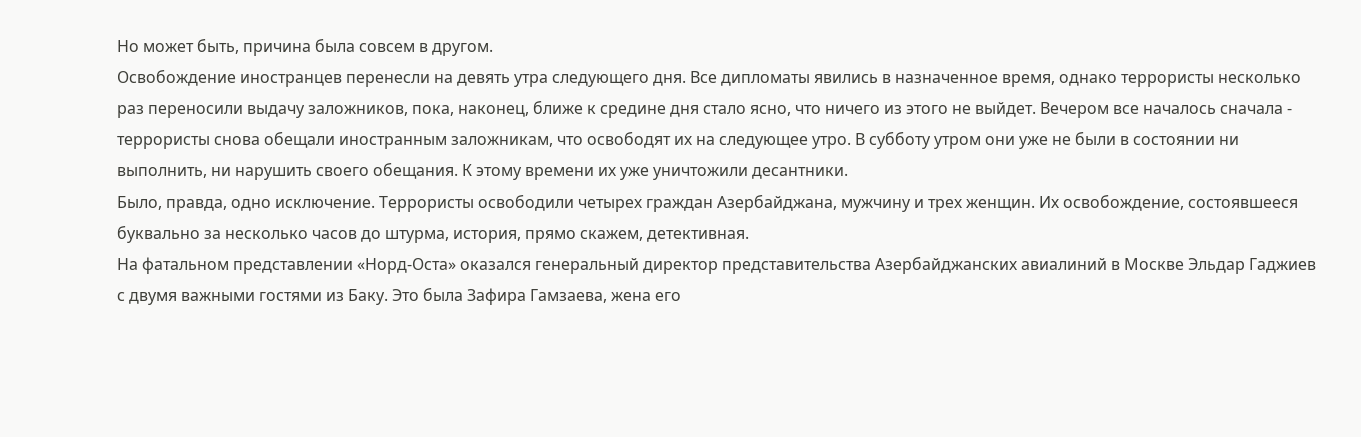Но может быть, причина была совсем в другом.
Освобождение иностранцев перенесли на девять утра следующего дня. Все дипломаты явились в назначенное время, однако террористы несколько раз переносили выдачу заложников, пока, наконец, ближе к средине дня стало ясно, что ничего из этого не выйдет. Вечером все началось сначала - террористы снова обещали иностранным заложникам, что освободят их на следующее утро. В субботу утром они уже не были в состоянии ни выполнить, ни нарушить своего обещания. К этому времени их уже уничтожили десантники.
Было, правда, одно исключение. Террористы освободили четырех граждан Азербайджана, мужчину и трех женщин. Их освобождение, состоявшееся буквально за несколько часов до штурма, история, прямо скажем, детективная.
На фатальном представлении «Норд-Оста» оказался генеральный директор представительства Азербайджанских авиалиний в Москве Эльдар Гаджиев с двумя важными гостями из Баку. Это была Зафира Гамзаева, жена его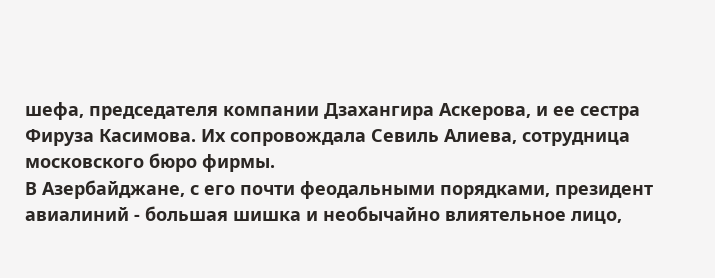шефа, председателя компании Дзахангира Аскерова, и ее сестра Фируза Касимова. Их сопровождала Севиль Алиева, сотрудница московского бюро фирмы.
В Азербайджане, с его почти феодальными порядками, президент авиалиний - большая шишка и необычайно влиятельное лицо,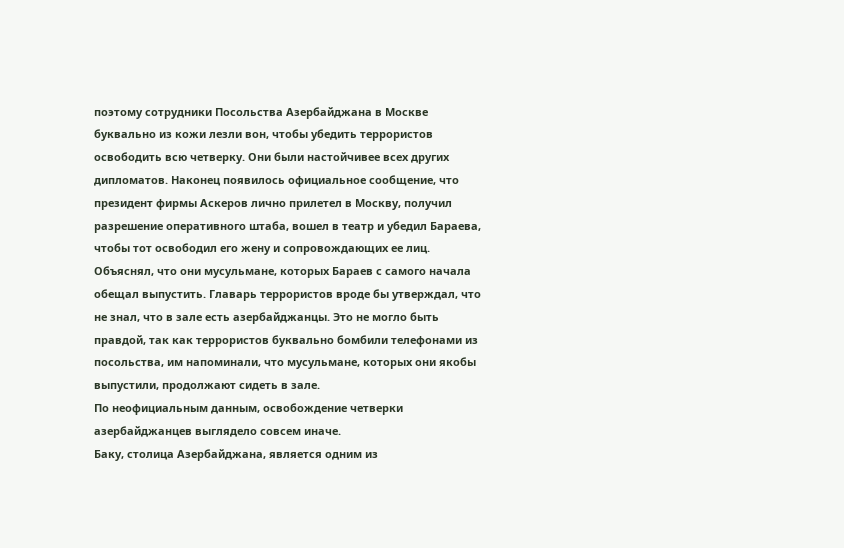поэтому сотрудники Посольства Азербайджана в Москве буквально из кожи лезли вон, чтобы убедить террористов освободить всю четверку. Они были настойчивее всех других дипломатов. Наконец появилось официальное сообщение, что президент фирмы Аскеров лично прилетел в Москву, получил разрешение оперативного штаба, вошел в театр и убедил Бараева, чтобы тот освободил его жену и сопровождающих ее лиц. Объяснял, что они мусульмане, которых Бараев с самого начала обещал выпустить. Главарь террористов вроде бы утверждал, что не знал, что в зале есть азербайджанцы. Это не могло быть правдой, так как террористов буквально бомбили телефонами из посольства, им напоминали, что мусульмане, которых они якобы выпустили, продолжают сидеть в зале.
По неофициальным данным, освобождение четверки азербайджанцев выглядело совсем иначе.
Баку, столица Азербайджана, является одним из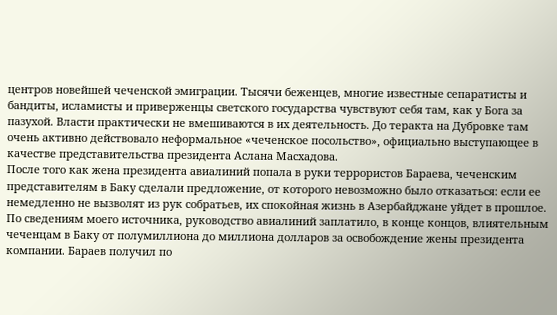центров новейшей чеченской эмиграции. Тысячи беженцев, многие известные сепаратисты и бандиты, исламисты и приверженцы светского государства чувствуют себя там, как у Бога за пазухой. Власти практически не вмешиваются в их деятельность. До теракта на Дубровке там очень активно действовало неформальное «чеченское посольство», официально выступающее в качестве представительства президента Аслана Масхадова.
После того как жена президента авиалиний попала в руки террористов Бараева, чеченским представителям в Баку сделали предложение, от которого невозможно было отказаться: если ее немедленно не вызволят из рук собратьев, их спокойная жизнь в Азербайджане уйдет в прошлое. По сведениям моего источника, руководство авиалиний заплатило, в конце концов, влиятельным чеченцам в Баку от полумиллиона до миллиона долларов за освобождение жены президента компании. Бараев получил по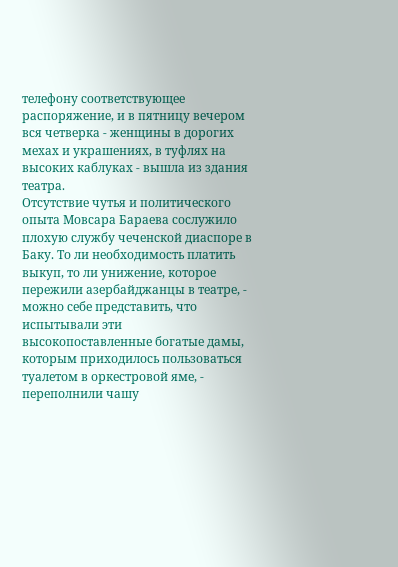телефону соответствующее распоряжение, и в пятницу вечером вся четверка - женщины в дорогих мехах и украшениях, в туфлях на высоких каблуках - вышла из здания театра.
Отсутствие чутья и политического опыта Мовсара Бараева сослужило плохую службу чеченской диаспоре в Баку. То ли необходимость платить выкуп, то ли унижение, которое пережили азербайджанцы в театре, - можно себе представить, что испытывали эти высокопоставленные богатые дамы, которым приходилось пользоваться туалетом в оркестровой яме, - переполнили чашу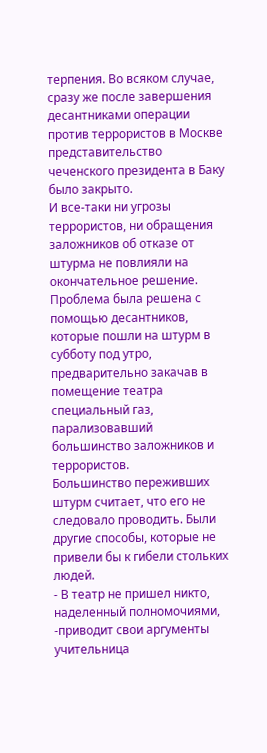терпения. Во всяком случае, сразу же после завершения десантниками операции против террористов в Москве представительство чеченского президента в Баку было закрыто.
И все-таки ни угрозы террористов, ни обращения заложников об отказе от штурма не повлияли на окончательное решение. Проблема была решена с помощью десантников, которые пошли на штурм в субботу под утро, предварительно закачав в помещение театра специальный газ, парализовавший большинство заложников и террористов.
Большинство переживших штурм считает, что его не следовало проводить. Были другие способы, которые не привели бы к гибели стольких людей.
- В театр не пришел никто, наделенный полномочиями, -приводит свои аргументы учительница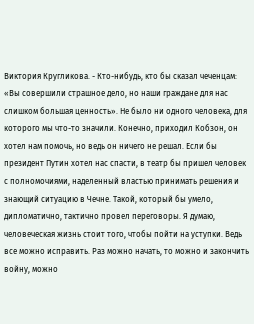Виктория Кругликова. - Кто-нибудь, кто бы сказал чеченцам: «Вы совершили страшное дело, но наши граждане для нас слишком большая ценность». Не было ни одного человека, для которого мы что-то значили. Конечно, приходил Кобзон, он хотел нам помочь, но ведь он ничего не решал. Если бы президент Путин хотел нас спасти, в театр бы пришел человек с полномочиями, наделенный властью принимать решения и знающий ситуацию в Чечне. Такой, который бы умело, дипломатично, тактично провел переговоры. Я думаю, человеческая жизнь стоит того, чтобы пойти на уступки. Ведь все можно исправить. Раз можно начать, то можно и закончить войну, можно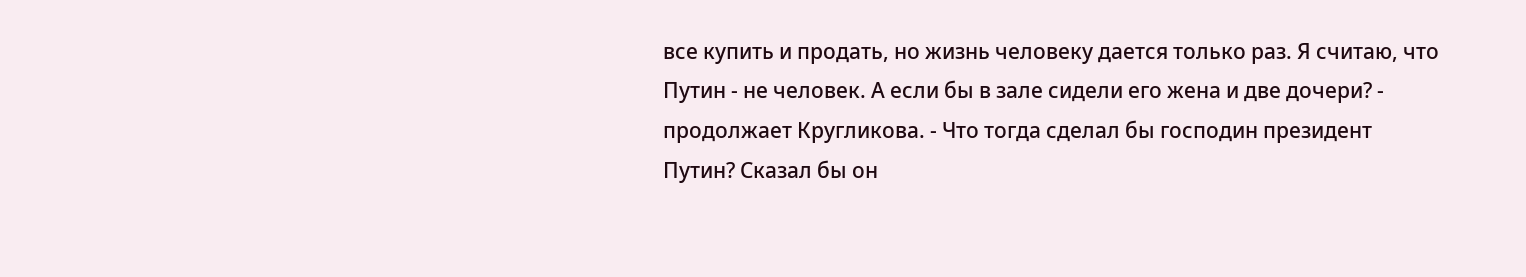все купить и продать, но жизнь человеку дается только раз. Я считаю, что Путин - не человек. А если бы в зале сидели его жена и две дочери? - продолжает Кругликова. - Что тогда сделал бы господин президент Путин? Сказал бы он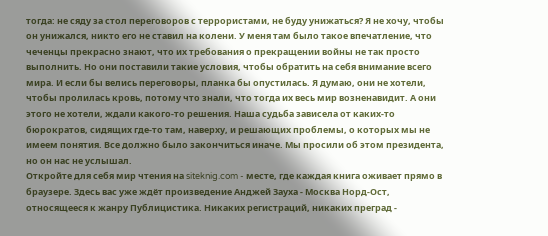тогда: не сяду за стол переговоров с террористами, не буду унижаться? Я не хочу, чтобы он унижался, никто его не ставил на колени. У меня там было такое впечатление, что чеченцы прекрасно знают, что их требования о прекращении войны не так просто выполнить. Но они поставили такие условия, чтобы обратить на себя внимание всего мира. И если бы велись переговоры, планка бы опустилась. Я думаю, они не хотели, чтобы пролилась кровь, потому что знали, что тогда их весь мир возненавидит. А они этого не хотели, ждали какого-то решения. Наша судьба зависела от каких-то бюрократов, сидящих где-то там, наверху, и решающих проблемы, о которых мы не имеем понятия. Все должно было закончиться иначе. Мы просили об этом президента, но он нас не услышал.
Откройте для себя мир чтения на siteknig.com - месте, где каждая книга оживает прямо в браузере. Здесь вас уже ждёт произведение Анджей Зауха - Москва Норд-Ост, относящееся к жанру Публицистика. Никаких регистраций, никаких преград -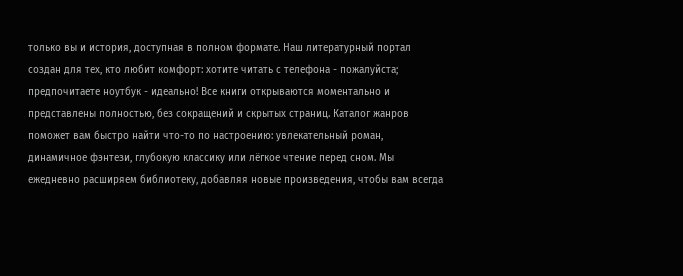только вы и история, доступная в полном формате. Наш литературный портал создан для тех, кто любит комфорт: хотите читать с телефона - пожалуйста; предпочитаете ноутбук - идеально! Все книги открываются моментально и представлены полностью, без сокращений и скрытых страниц. Каталог жанров поможет вам быстро найти что-то по настроению: увлекательный роман, динамичное фэнтези, глубокую классику или лёгкое чтение перед сном. Мы ежедневно расширяем библиотеку, добавляя новые произведения, чтобы вам всегда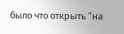было что открыть "на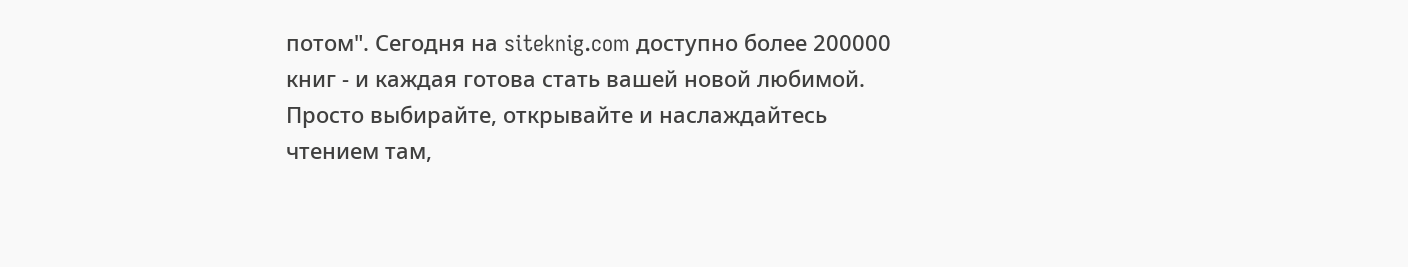потом". Сегодня на siteknig.com доступно более 200000 книг - и каждая готова стать вашей новой любимой. Просто выбирайте, открывайте и наслаждайтесь чтением там,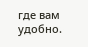где вам удобно.